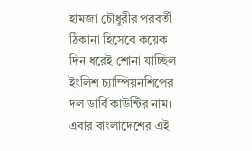হামজা চৌধুরীর পরবর্তী ঠিকানা হিসেবে কয়েক দিন ধরেই শোনা যাচ্ছিল ইংলিশ চ্যাম্পিয়নশিপের দল ডার্বি কাউন্টির নাম। এবার বাংলাদেশের এই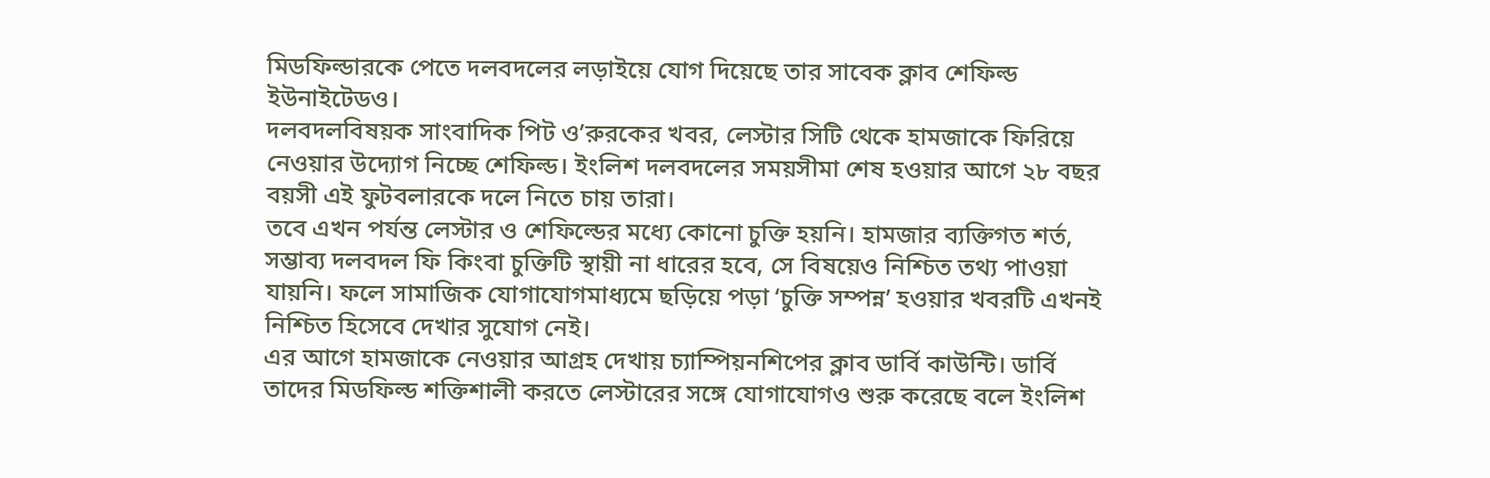মিডফিল্ডারকে পেতে দলবদলের লড়াইয়ে যোগ দিয়েছে তার সাবেক ক্লাব শেফিল্ড ইউনাইটেডও।
দলবদলবিষয়ক সাংবাদিক পিট ও’রুরকের খবর, লেস্টার সিটি থেকে হামজাকে ফিরিয়ে নেওয়ার উদ্যোগ নিচ্ছে শেফিল্ড। ইংলিশ দলবদলের সময়সীমা শেষ হওয়ার আগে ২৮ বছর বয়সী এই ফুটবলারকে দলে নিতে চায় তারা।
তবে এখন পর্যন্ত লেস্টার ও শেফিল্ডের মধ্যে কোনো চুক্তি হয়নি। হামজার ব্যক্তিগত শর্ত, সম্ভাব্য দলবদল ফি কিংবা চুক্তিটি স্থায়ী না ধারের হবে, সে বিষয়েও নিশ্চিত তথ্য পাওয়া যায়নি। ফলে সামাজিক যোগাযোগমাধ্যমে ছড়িয়ে পড়া ‘চুক্তি সম্পন্ন’ হওয়ার খবরটি এখনই নিশ্চিত হিসেবে দেখার সুযোগ নেই।
এর আগে হামজাকে নেওয়ার আগ্রহ দেখায় চ্যাম্পিয়নশিপের ক্লাব ডার্বি কাউন্টি। ডার্বি তাদের মিডফিল্ড শক্তিশালী করতে লেস্টারের সঙ্গে যোগাযোগও শুরু করেছে বলে ইংলিশ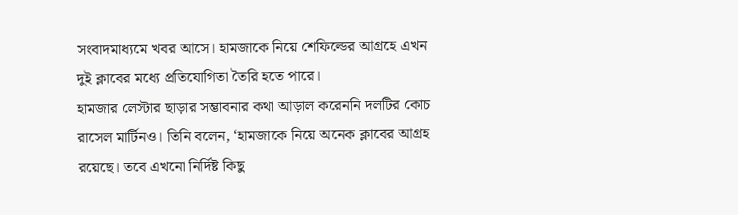সংবাদমাধ্যমে খবর আসে। হামজাকে নিয়ে শেফিল্ডের আগ্রহে এখন দুই ক্লাবের মধ্যে প্রতিযোগিতা তৈরি হতে পারে।
হামজার লেস্টার ছাড়ার সম্ভাবনার কথা আড়াল করেননি দলটির কোচ রাসেল মার্টিনও। তিনি বলেন, ‘হামজাকে নিয়ে অনেক ক্লাবের আগ্রহ রয়েছে। তবে এখনো নির্দিষ্ট কিছু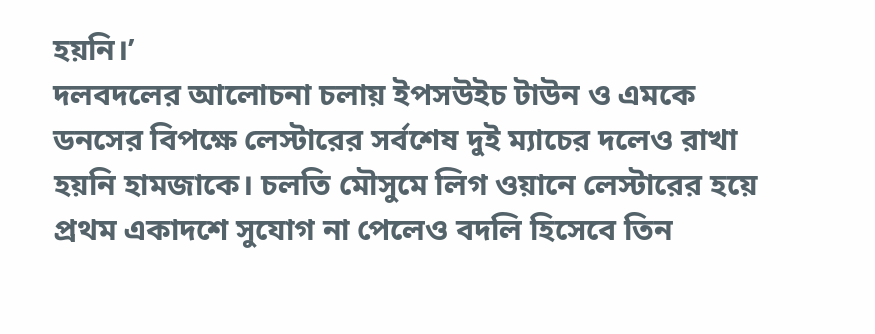হয়নি।’
দলবদলের আলোচনা চলায় ইপসউইচ টাউন ও এমকে ডনসের বিপক্ষে লেস্টারের সর্বশেষ দুই ম্যাচের দলেও রাখা হয়নি হামজাকে। চলতি মৌসুমে লিগ ওয়ানে লেস্টারের হয়ে প্রথম একাদশে সুযোগ না পেলেও বদলি হিসেবে তিন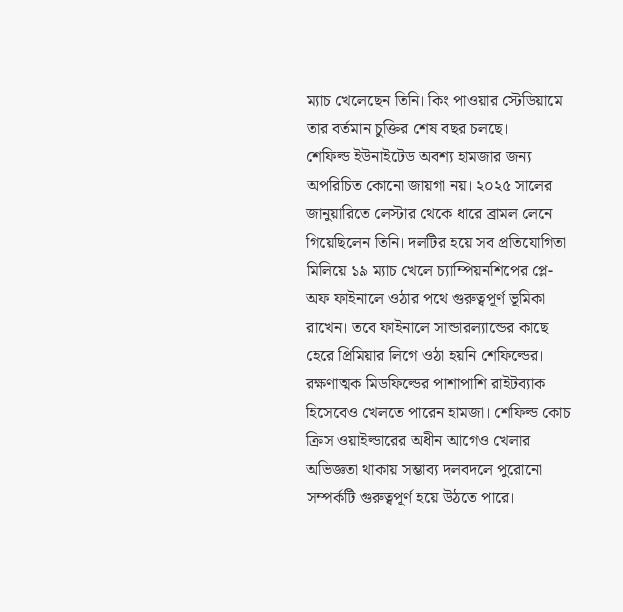ম্যাচ খেলেছেন তিনি। কিং পাওয়ার স্টেডিয়ামে তার বর্তমান চুক্তির শেষ বছর চলছে।
শেফিল্ড ইউনাইটেড অবশ্য হামজার জন্য অপরিচিত কোনো জায়গা নয়। ২০২৫ সালের জানুয়ারিতে লেস্টার থেকে ধারে ব্রামল লেনে গিয়েছিলেন তিনি। দলটির হয়ে সব প্রতিযোগিতা মিলিয়ে ১৯ ম্যাচ খেলে চ্যাম্পিয়নশিপের প্লে-অফ ফাইনালে ওঠার পথে গুরুত্বপূর্ণ ভূমিকা রাখেন। তবে ফাইনালে সান্ডারল্যান্ডের কাছে হেরে প্রিমিয়ার লিগে ওঠা হয়নি শেফিল্ডের।
রক্ষণাত্মক মিডফিল্ডের পাশাপাশি রাইটব্যাক হিসেবেও খেলতে পারেন হামজা। শেফিল্ড কোচ ক্রিস ওয়াইল্ডারের অধীন আগেও খেলার অভিজ্ঞতা থাকায় সম্ভাব্য দলবদলে পুরোনো সম্পর্কটি গুরুত্বপূর্ণ হয়ে উঠতে পারে।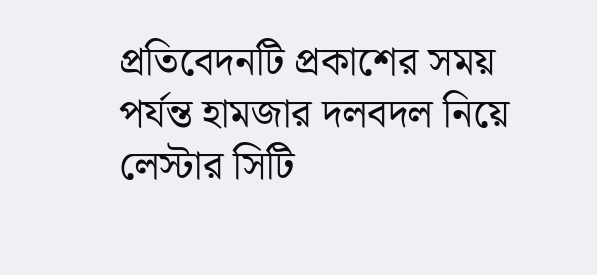প্রতিবেদনটি প্রকাশের সময় পর্যন্ত হামজার দলবদল নিয়ে লেস্টার সিটি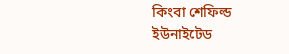কিংবা শেফিল্ড ইউনাইটেড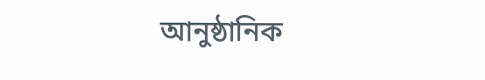আনুষ্ঠানিক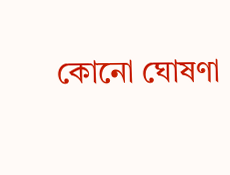কোনো ঘোষণা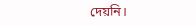দেয়নি।